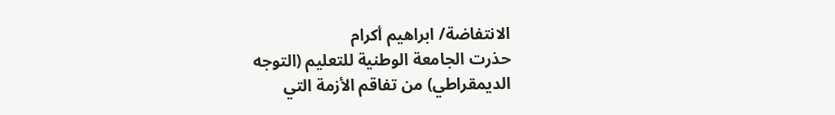الانتفاضة/ ابراهيم أكرام
حذرت الجامعة الوطنية للتعليم (التوجه الديمقراطي) من تفاقم الأزمة التي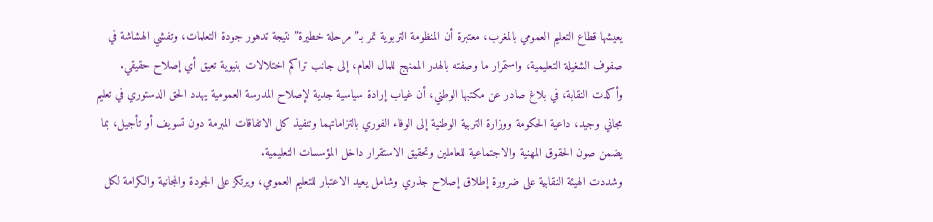يعيشها قطاع التعليم العمومي بالمغرب، معتبرة أن المنظومة التربوية تمر بـ”مرحلة خطيرة” نتيجة تدهور جودة التعلمات، وتفشي الهشاشة في صفوف الشغيلة التعليمية، واستمرار ما وصفته بالهدر الممنهج للمال العام، إلى جانب تراكم اختلالات بنيوية تعيق أي إصلاح حقيقي.
وأكدت النقابة، في بلاغ صادر عن مكتبها الوطني، أن غياب إرادة سياسية جدية لإصلاح المدرسة العمومية يهدد الحق الدستوري في تعليم مجاني وجيد، داعية الحكومة ووزارة التربية الوطنية إلى الوفاء الفوري بالتزاماتهما وتنفيذ كل الاتفاقات المبرمة دون تسويف أو تأجيل، بما يضمن صون الحقوق المهنية والاجتماعية للعاملين وتحقيق الاستقرار داخل المؤسسات التعليمية.
وشددت الهيئة النقابية على ضرورة إطلاق إصلاح جذري وشامل يعيد الاعتبار للتعليم العمومي، ويرتكز على الجودة والمجانية والكرامة لكل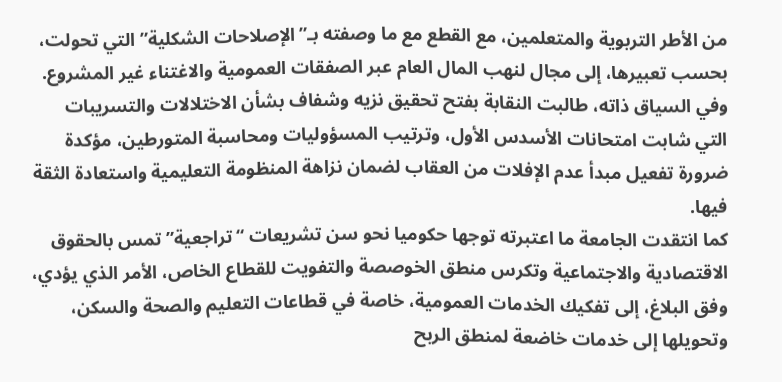من الأطر التربوية والمتعلمين، مع القطع مع ما وصفته بـ”الإصلاحات الشكلية” التي تحولت، بحسب تعبيرها، إلى مجال لنهب المال العام عبر الصفقات العمومية والاغتناء غير المشروع.
وفي السياق ذاته، طالبت النقابة بفتح تحقيق نزيه وشفاف بشأن الاختلالات والتسريبات التي شابت امتحانات الأسدس الأول، وترتيب المسؤوليات ومحاسبة المتورطين، مؤكدة ضرورة تفعيل مبدأ عدم الإفلات من العقاب لضمان نزاهة المنظومة التعليمية واستعادة الثقة فيها.
كما انتقدت الجامعة ما اعتبرته توجها حكوميا نحو سن تشريعات “تراجعية” تمس بالحقوق الاقتصادية والاجتماعية وتكرس منطق الخوصصة والتفويت للقطاع الخاص، الأمر الذي يؤدي، وفق البلاغ، إلى تفكيك الخدمات العمومية، خاصة في قطاعات التعليم والصحة والسكن، وتحويلها إلى خدمات خاضعة لمنطق الربح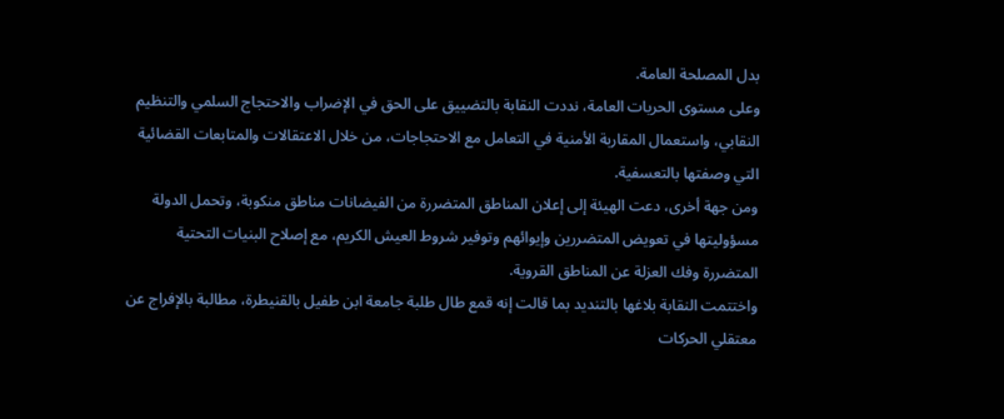بدل المصلحة العامة.
وعلى مستوى الحريات العامة، نددت النقابة بالتضييق على الحق في الإضراب والاحتجاج السلمي والتنظيم النقابي، واستعمال المقاربة الأمنية في التعامل مع الاحتجاجات، من خلال الاعتقالات والمتابعات القضائية التي وصفتها بالتعسفية.
ومن جهة أخرى، دعت الهيئة إلى إعلان المناطق المتضررة من الفيضانات مناطق منكوبة، وتحمل الدولة مسؤوليتها في تعويض المتضررين وإيوائهم وتوفير شروط العيش الكريم، مع إصلاح البنيات التحتية المتضررة وفك العزلة عن المناطق القروية.
واختتمت النقابة بلاغها بالتنديد بما قالت إنه قمع طال طلبة جامعة ابن طفيل بالقنيطرة، مطالبة بالإفراج عن معتقلي الحركات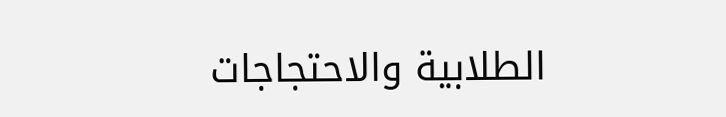الطلابية والاحتجاجات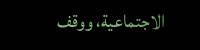الاجتماعية، ووقف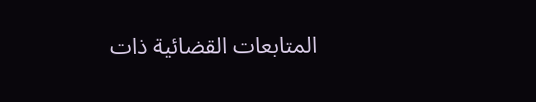المتابعات القضائية ذات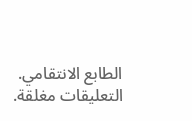الطابع الانتقامي.
التعليقات مغلقة.